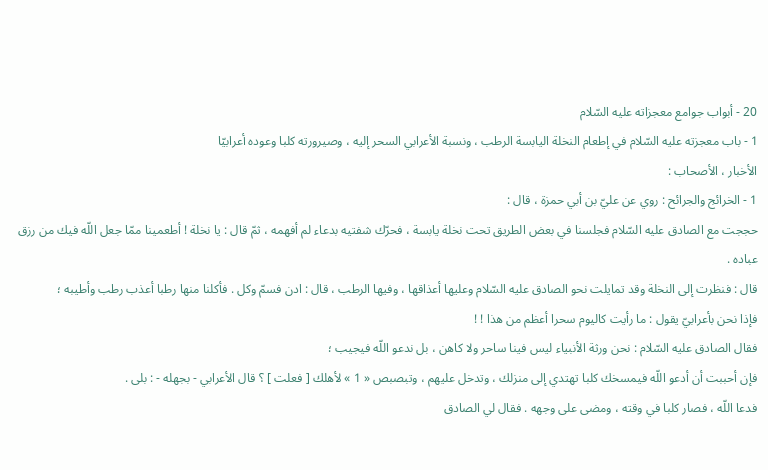20 - أبواب جوامع معجزاته عليه السّلام
1 - باب معجزته عليه السّلام في إطعام النخلة اليابسة الرطب ، ونسبة الأعرابي السحر إليه ، وصيرورته كلبا وعوده أعرابيّا
الأخبار ، الأصحاب :
1 - الخرائج والجرائح : روي عن عليّ بن أبي حمزة ، قال :
حججت مع الصادق عليه السّلام فجلسنا في بعض الطريق تحت نخلة يابسة ، فحرّك شفتيه بدعاء لم أفهمه ، ثمّ قال : يا نخلة ! أطعمينا ممّا جعل اللّه فيك من رزق عباده .
قال : فنظرت إلى النخلة وقد تمايلت نحو الصادق عليه السّلام وعليها أعذاقها ، وفيها الرطب ، قال : ادن فسمّ وكل . فأكلنا منها رطبا أعذب رطب وأطيبه ؛
فإذا نحن بأعرابيّ يقول : ما رأيت كاليوم سحرا أعظم من هذا ! !
فقال الصادق عليه السّلام : نحن ورثة الأنبياء ليس فينا ساحر ولا كاهن ، بل ندعو اللّه فيجيب ؛
فإن أحببت أن أدعو اللّه فيمسخك كلبا تهتدي إلى منزلك ، وتدخل عليهم ، وتبصبص « 1 » لأهلك [ فعلت ] ؟ قال الأعرابي - بجهله - : بلى .
فدعا اللّه ، فصار كلبا في وقته ، ومضى على وجهه . فقال لي الصادق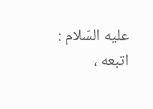عليه السّلام :
اتبعه ،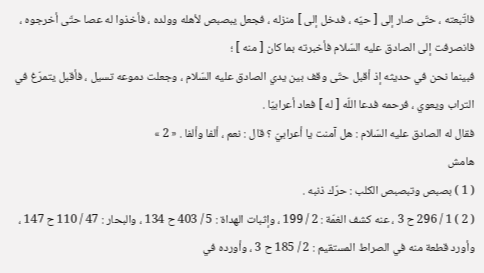فاتّبعته ، حتّى صار إلى [ حيّه ، فدخل إلى ] منزله ، فجعل يبصبص لأهله وولده ، فأخذوا له عصا حتّى أخرجوه ، فانصرفت إلى الصادق عليه السّلام فأخبرته بما كان [ منه ] ؛
فبينما نحن في حديثه إذ أقبل حتّى وقف بين يدي الصادق عليه السّلام ، وجعلت دموعه تسيل ، فأقبل يتمرّغ في التراب ويعوي ، فرحمه فدعا اللّه [ له ] فعاد أعرابيّا .
فقال له الصادق عليه السّلام : هل آمنت يا أعرابيّ ؟ قال : نعم ، ألفا وألفا . « 2 »
هامش
( 1 ) بصبص وتبصبص الكلب : حرّك ذنبه .
( 2 ) 1 / 296 ح 3 ، عنه كشف الغمّة : 2 / 199 ، وإثبات الهداة : 5 / 403 ح 134 ، والبحار : 47 / 110 ح 147 ، وأورد قطعة منه في الصراط المستقيم : 2 / 185 ح 3 ، وأورده في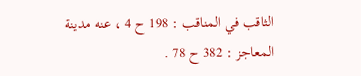الثاقب في المناقب : 198 ح 4 ، عنه مدينة المعاجز : 382 ح 78 .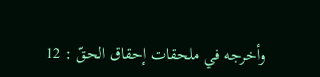وأخرجه في ملحقات إحقاق الحقّ : 12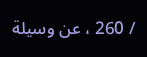/ 260 ، عن وسيلة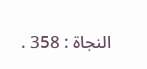النجاة : 358 .